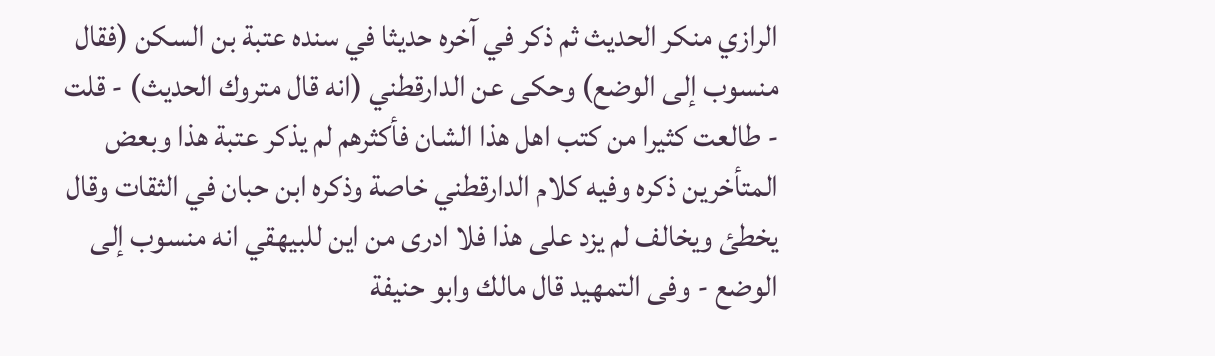الرازي منكر الحديث ثم ذكر في آخره حديثا في سنده عتبة بن السكن (فقال منسوب إلى الوضع) وحكى عن الدارقطني (انه قال متروك الحديث) - قلت - طالعت كثيرا من كتب اهل هذا الشان فأكثرهم لم يذكر عتبة هذا وبعض المتأخرين ذكره وفيه كلام الدارقطني خاصة وذكره ابن حبان في الثقات وقال يخطئ ويخالف لم يزد على هذا فلا ادرى من اين للبيهقي انه منسوب إلى الوضع - وفى التمهيد قال مالك وابو حنيفة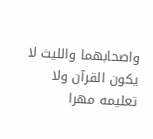واصحابهما والليث لا يكون القرآن ولا تعليمه مهرا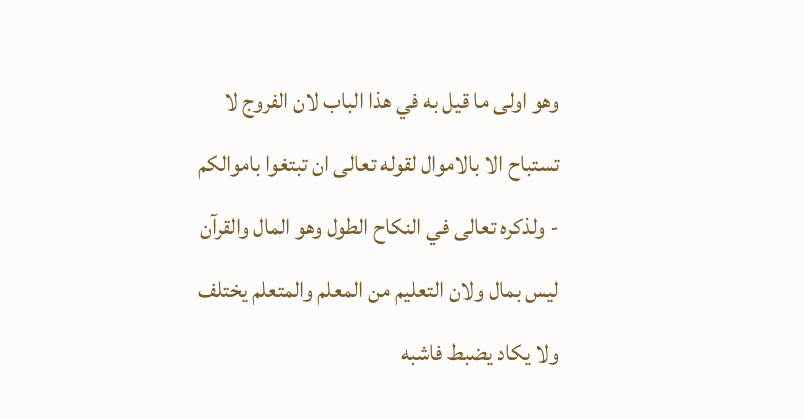وهو اولى ما قيل به في هذا الباب لان الفروج لا تستباح الا بالاموال لقوله تعالى ان تبتغوا باموالكم - ولذكره تعالى في النكاح الطول وهو المال والقرآن ليس بمال ولان التعليم من المعلم والمتعلم يختلف ولا يكاد يضبط فاشبه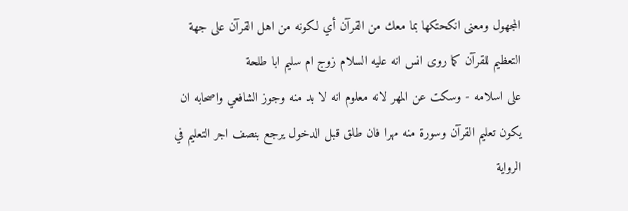المجهول ومعنى انكحتكها بما معك من القرآن أي لكونه من اهل القرآن على جهة التعظيم للقرآن كما روى انس انه عليه السلام زوج ام سليم ابا طلحة
على اسلامه - وسكت عن المهر لانه معلوم انه لا بد منه وجوز الشافعي واصحابه ان يكون تعليم القرآن وسورة منه مهرا فان طلق قبل الدخول يرجع بنصف اجر التعليم في الرواية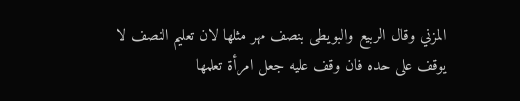المزني وقال الربيع والبويطى بنصف مهر مثلها لان تعليم النصف لا يوقف على حده فان وقف عليه جعل امرأة تعلمها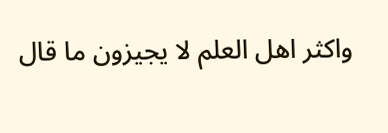واكثر اهل العلم لا يجيزون ما قال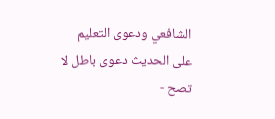الشافعي ودعوى التعليم على الحديث دعوى باطل لا تصح -